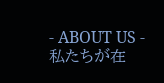- ABOUT US -
私たちが在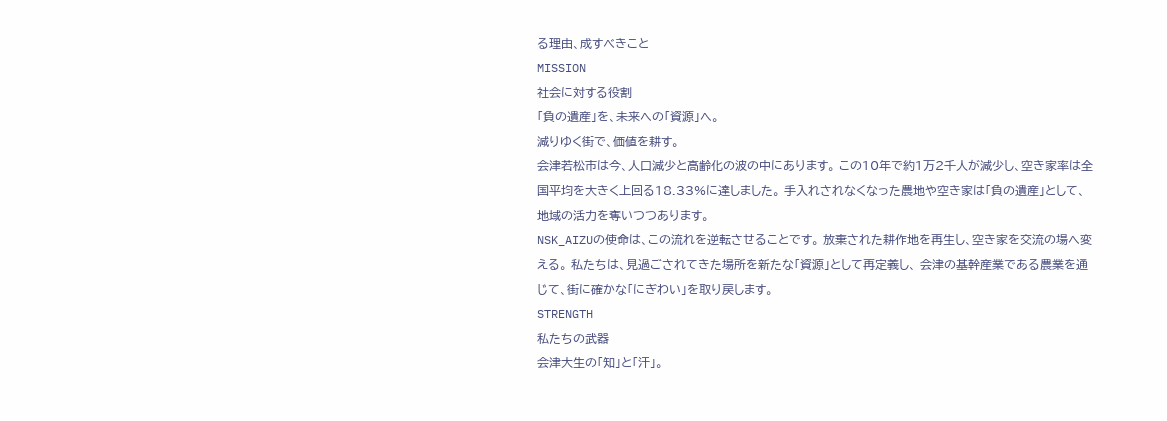る理由、成すべきこと
MISSION
社会に対する役割
「負の遺産」を、未来への「資源」へ。
減りゆく街で、価値を耕す。
会津若松市は今、人口減少と高齢化の波の中にあります。 この10年で約1万2千人が減少し、空き家率は全国平均を大きく上回る18.33%に達しました。 手入れされなくなった農地や空き家は「負の遺産」として、地域の活力を奪いつつあります。
NSK_AIZUの使命は、この流れを逆転させることです。 放棄された耕作地を再生し、空き家を交流の場へ変える。 私たちは、見過ごされてきた場所を新たな「資源」として再定義し、 会津の基幹産業である農業を通じて、街に確かな「にぎわい」を取り戻します。
STRENGTH
私たちの武器
会津大生の「知」と「汗」。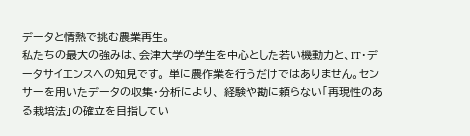データと情熱で挑む農業再生。
私たちの最大の強みは、会津大学の学生を中心とした若い機動力と、IT・データサイエンスへの知見です。 単に農作業を行うだけではありません。センサーを用いたデータの収集・分析により、 経験や勘に頼らない「再現性のある栽培法」の確立を目指してい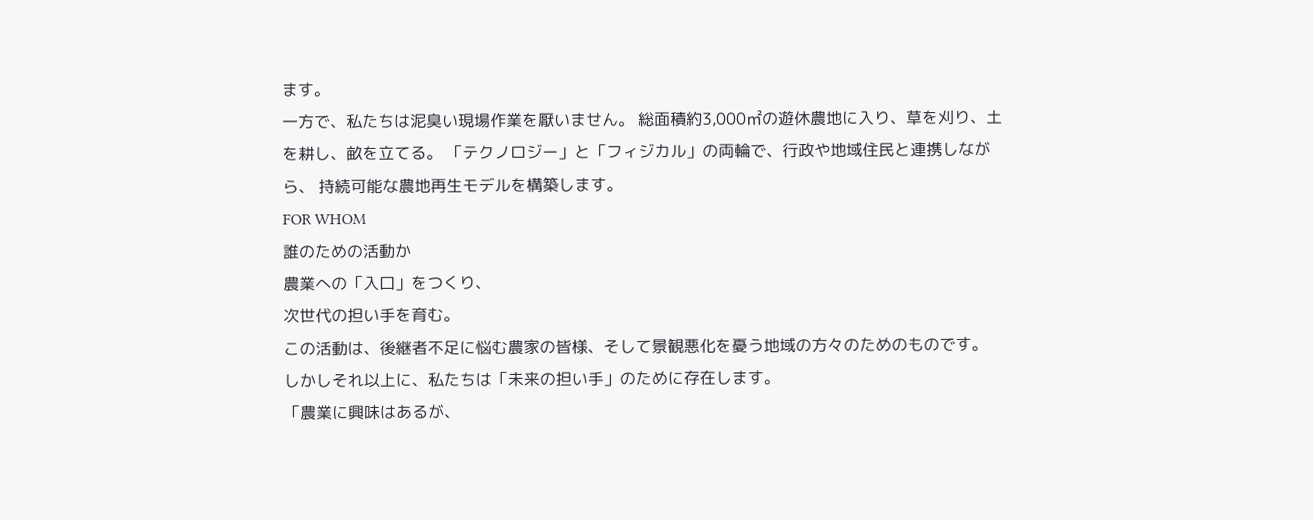ます。
一方で、私たちは泥臭い現場作業を厭いません。 総面積約3,000㎡の遊休農地に入り、草を刈り、土を耕し、畝を立てる。 「テクノロジー」と「フィジカル」の両輪で、行政や地域住民と連携しながら、 持続可能な農地再生モデルを構築します。
FOR WHOM
誰のための活動か
農業への「入口」をつくり、
次世代の担い手を育む。
この活動は、後継者不足に悩む農家の皆様、そして景観悪化を憂う地域の方々のためのものです。 しかしそれ以上に、私たちは「未来の担い手」のために存在します。
「農業に興味はあるが、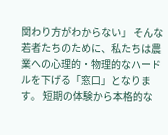関わり方がわからない」 そんな若者たちのために、私たちは農業への心理的・物理的なハードルを下げる「窓口」となります。 短期の体験から本格的な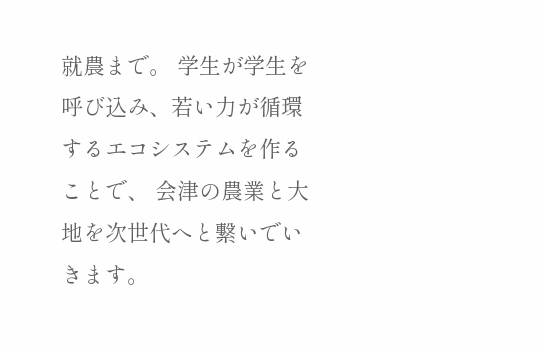就農まで。 学生が学生を呼び込み、若い力が循環するエコシステムを作ることで、 会津の農業と大地を次世代へと繋いでいきます。